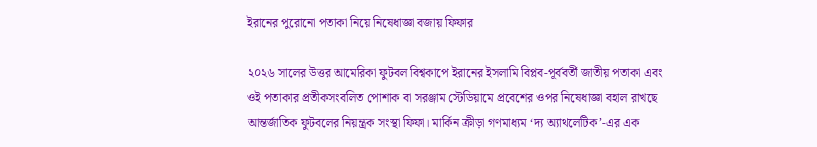ইরানের পুরোনো পতাকা নিয়ে নিষেধাজ্ঞা বজায় ফিফার

২০২৬ সালের উত্তর আমেরিকা ফুটবল বিশ্বকাপে ইরানের ইসলামি বিপ্লব-পূর্ববর্তী জাতীয় পতাকা এবং ওই পতাকার প্রতীকসংবলিত পোশাক বা সরঞ্জাম স্টেডিয়ামে প্রবেশের ওপর নিষেধাজ্ঞা বহাল রাখছে আন্তর্জাতিক ফুটবলের নিয়ন্ত্রক সংস্থা ফিফা। মার্কিন ক্রীড়া গণমাধ্যম ‘দ্য অ্যাথলেটিক’-এর এক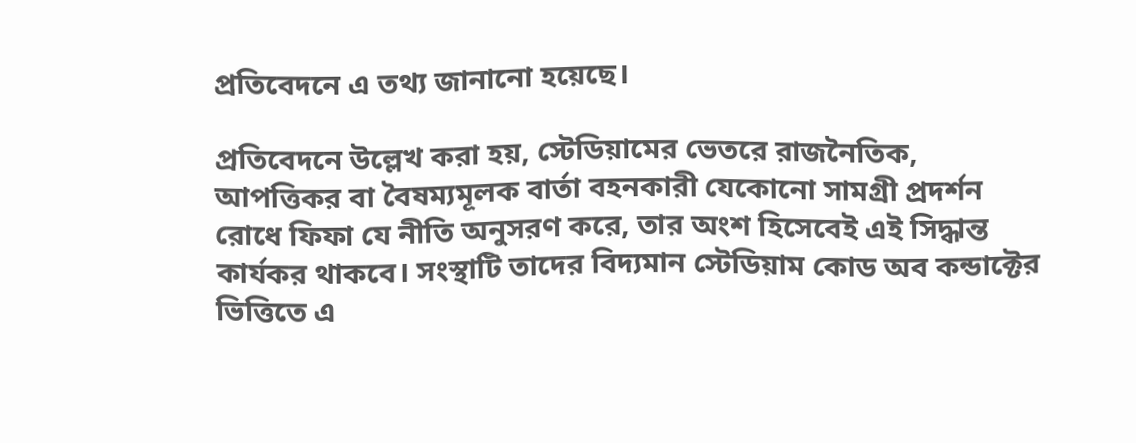প্রতিবেদনে এ তথ্য জানানো হয়েছে।

প্রতিবেদনে উল্লেখ করা হয়, স্টেডিয়ামের ভেতরে রাজনৈতিক, আপত্তিকর বা বৈষম্যমূলক বার্তা বহনকারী যেকোনো সামগ্রী প্রদর্শন রোধে ফিফা যে নীতি অনুসরণ করে, তার অংশ হিসেবেই এই সিদ্ধান্ত কার্যকর থাকবে। সংস্থাটি তাদের বিদ্যমান স্টেডিয়াম কোড অব কন্ডাক্টের ভিত্তিতে এ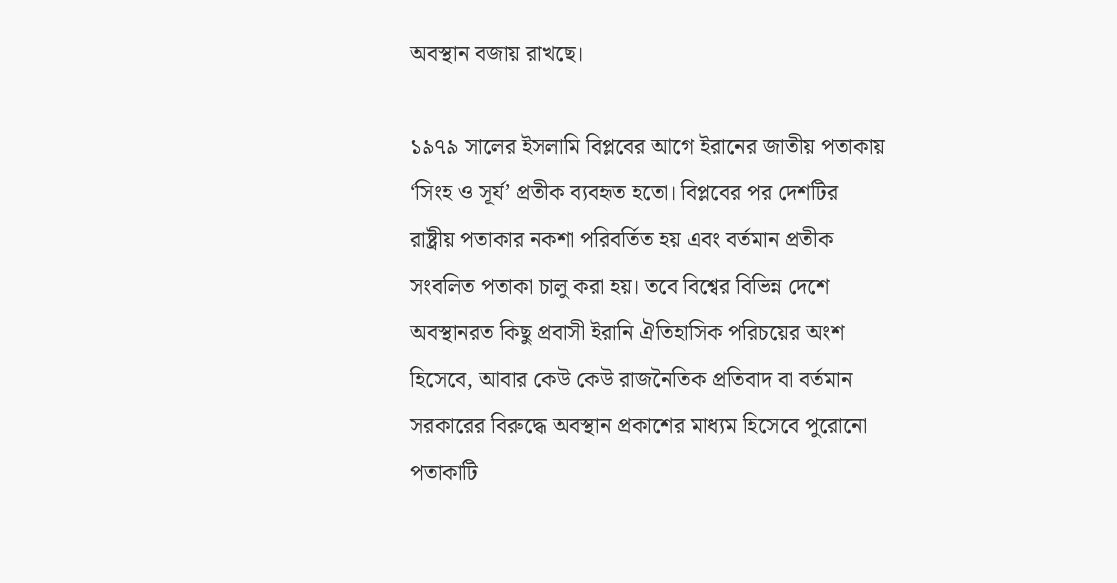অবস্থান বজায় রাখছে।

১৯৭৯ সালের ইসলামি বিপ্লবের আগে ইরানের জাতীয় পতাকায় ‘সিংহ ও সূর্য’ প্রতীক ব্যবহৃত হতো। বিপ্লবের পর দেশটির রাষ্ট্রীয় পতাকার নকশা পরিবর্তিত হয় এবং বর্তমান প্রতীক সংবলিত পতাকা চালু করা হয়। তবে বিশ্বের বিভিন্ন দেশে অবস্থানরত কিছু প্রবাসী ইরানি ঐতিহাসিক পরিচয়ের অংশ হিসেবে, আবার কেউ কেউ রাজনৈতিক প্রতিবাদ বা বর্তমান সরকারের বিরুদ্ধে অবস্থান প্রকাশের মাধ্যম হিসেবে পুরোনো পতাকাটি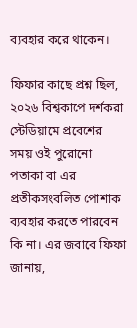ব্যবহার করে থাকেন।

ফিফার কাছে প্রশ্ন ছিল, ২০২৬ বিশ্বকাপে দর্শকরা স্টেডিয়ামে প্রবেশের সময় ওই পুরোনো পতাকা বা এর প্রতীকসংবলিত পোশাক ব্যবহার করতে পারবেন কি না। এর জবাবে ফিফা জানায়,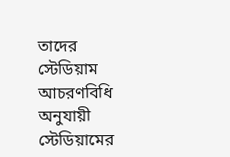তাদের স্টেডিয়াম আচরণবিধি অনুযায়ী স্টেডিয়ামের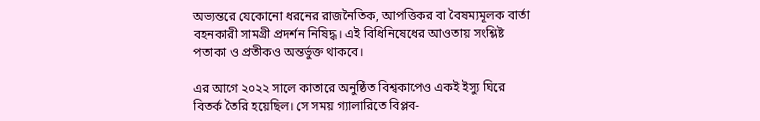অভ্যন্তরে যেকোনো ধরনের রাজনৈতিক, আপত্তিকর বা বৈষম্যমূলক বার্তা বহনকারী সামগ্রী প্রদর্শন নিষিদ্ধ। এই বিধিনিষেধের আওতায় সংশ্লিষ্ট পতাকা ও প্রতীকও অন্তর্ভুক্ত থাকবে।

এর আগে ২০২২ সালে কাতারে অনুষ্ঠিত বিশ্বকাপেও একই ইস্যু ঘিরে বিতর্ক তৈরি হয়েছিল। সে সময় গ্যালারিতে বিপ্লব-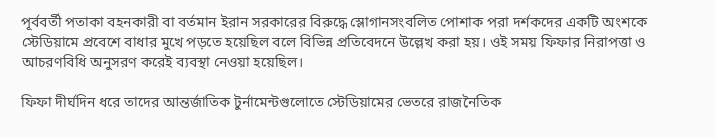পূর্ববর্তী পতাকা বহনকারী বা বর্তমান ইরান সরকারের বিরুদ্ধে স্লোগানসংবলিত পোশাক পরা দর্শকদের একটি অংশকে স্টেডিয়ামে প্রবেশে বাধার মুখে পড়তে হয়েছিল বলে বিভিন্ন প্রতিবেদনে উল্লেখ করা হয়। ওই সময় ফিফার নিরাপত্তা ও আচরণবিধি অনুসরণ করেই ব্যবস্থা নেওয়া হয়েছিল।

ফিফা দীর্ঘদিন ধরে তাদের আন্তর্জাতিক টুর্নামেন্টগুলোতে স্টেডিয়ামের ভেতরে রাজনৈতিক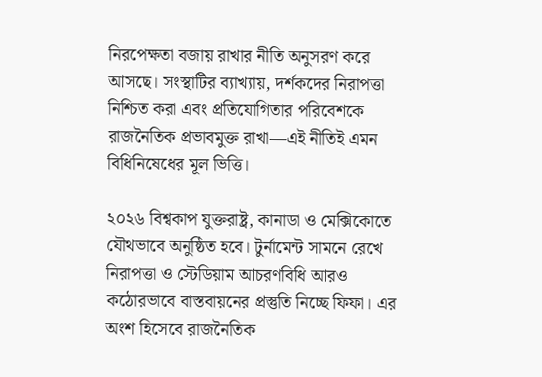নিরপেক্ষতা বজায় রাখার নীতি অনুসরণ করে আসছে। সংস্থাটির ব্যাখ্যায়, দর্শকদের নিরাপত্তা নিশ্চিত করা এবং প্রতিযোগিতার পরিবেশকে রাজনৈতিক প্রভাবমুক্ত রাখা—এই নীতিই এমন বিধিনিষেধের মূল ভিত্তি।

২০২৬ বিশ্বকাপ যুক্তরাষ্ট্র, কানাডা ও মেক্সিকোতে যৌথভাবে অনুষ্ঠিত হবে। টুর্নামেন্ট সামনে রেখে নিরাপত্তা ও স্টেডিয়াম আচরণবিধি আরও কঠোরভাবে বাস্তবায়নের প্রস্তুতি নিচ্ছে ফিফা। এর অংশ হিসেবে রাজনৈতিক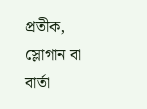প্রতীক, স্লোগান বা বার্তা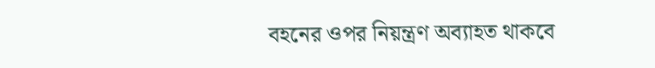বহনের ওপর নিয়ন্ত্রণ অব্যাহত থাকবে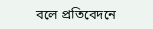বলে প্রতিবেদনে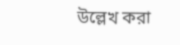উল্লেখ করা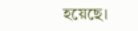হয়েছে।